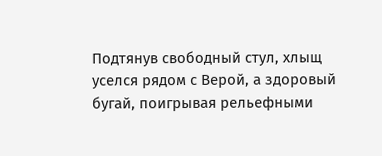Подтянув свободный стул, хлыщ уселся рядом с Верой, а здоровый бугай, поигрывая рельефными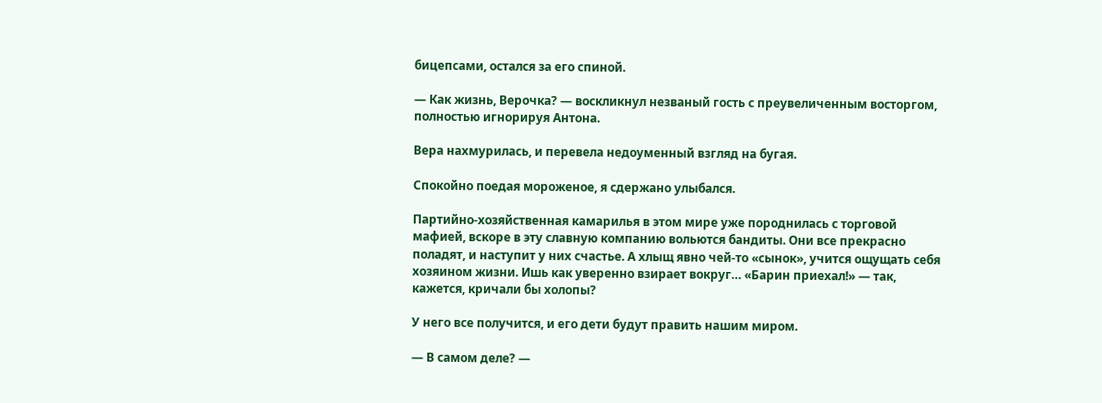бицепсами, остался за его спиной.

— Как жизнь, Верочка? — воскликнул незваный гость с преувеличенным восторгом, полностью игнорируя Антона.

Вера нахмурилась, и перевела недоуменный взгляд на бугая.

Спокойно поедая мороженое, я сдержано улыбался.

Партийно-хозяйственная камарилья в этом мире уже породнилась с торговой мафией, вскоре в эту славную компанию вольются бандиты. Они все прекрасно поладят, и наступит у них счастье. А хлыщ явно чей-то «сынок», учится ощущать себя хозяином жизни. Ишь как уверенно взирает вокруг… «Барин приехал!» — так, кажется, кричали бы холопы?

У него все получится, и его дети будут править нашим миром.

— В самом деле? —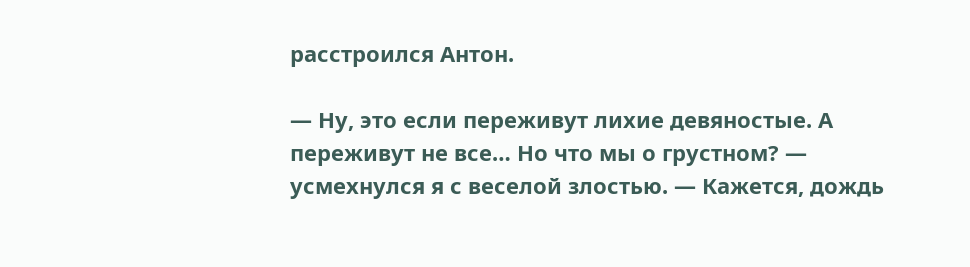расстроился Антон.

— Ну, это если переживут лихие девяностые. А переживут не все… Но что мы о грустном? — усмехнулся я с веселой злостью. — Кажется, дождь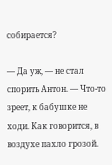собирается?

— Да уж, — не стал спорить Антон. — Что-то зреет, к бабушке не ходи. Как говорится, в воздухе пахло грозой.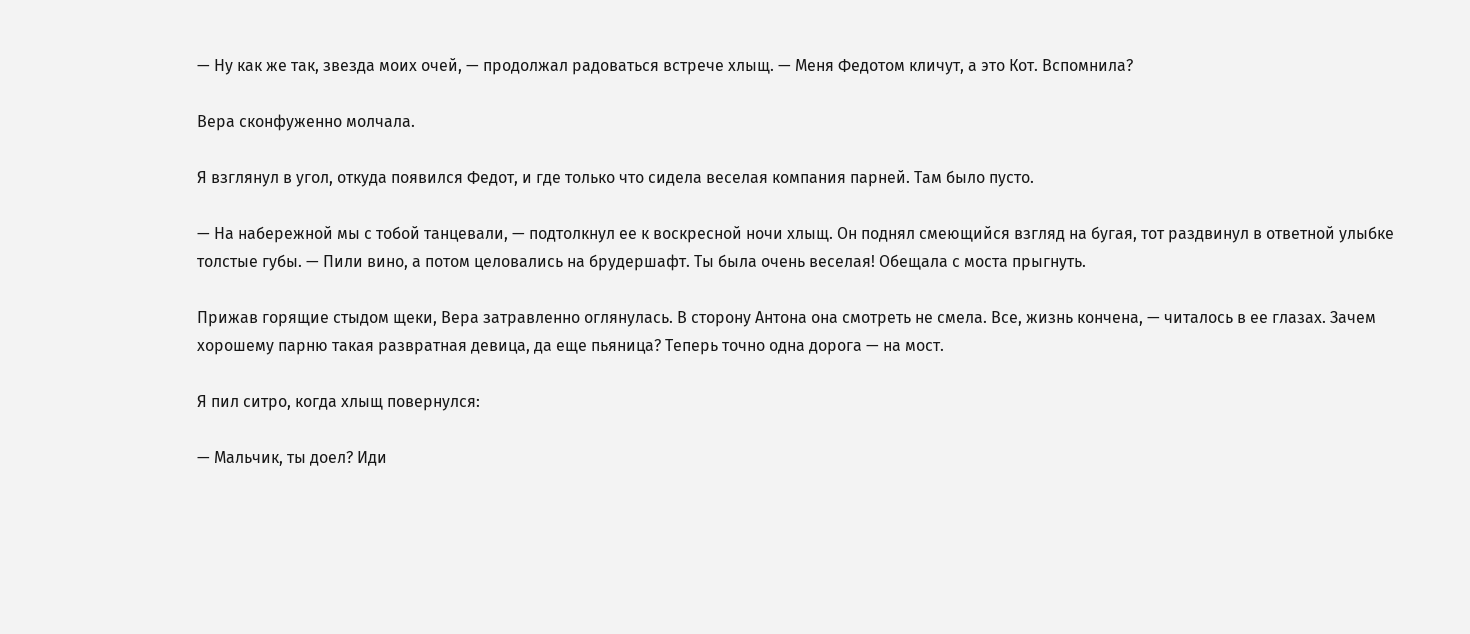— Ну как же так, звезда моих очей, — продолжал радоваться встрече хлыщ. — Меня Федотом кличут, а это Кот. Вспомнила?

Вера сконфуженно молчала.

Я взглянул в угол, откуда появился Федот, и где только что сидела веселая компания парней. Там было пусто.

— На набережной мы с тобой танцевали, — подтолкнул ее к воскресной ночи хлыщ. Он поднял смеющийся взгляд на бугая, тот раздвинул в ответной улыбке толстые губы. — Пили вино, а потом целовались на брудершафт. Ты была очень веселая! Обещала с моста прыгнуть.

Прижав горящие стыдом щеки, Вера затравленно оглянулась. В сторону Антона она смотреть не смела. Все, жизнь кончена, — читалось в ее глазах. Зачем хорошему парню такая развратная девица, да еще пьяница? Теперь точно одна дорога — на мост.

Я пил ситро, когда хлыщ повернулся:

— Мальчик, ты доел? Иди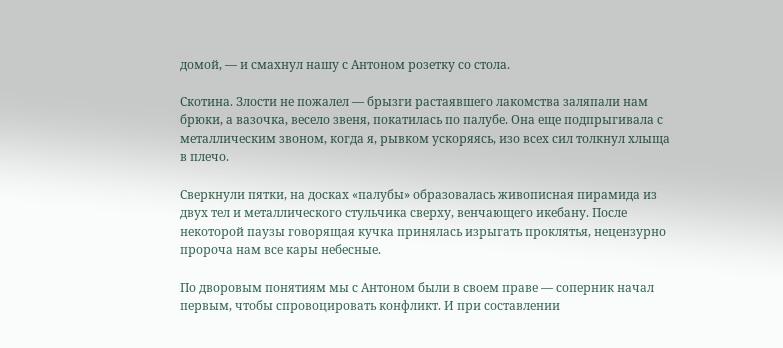домой, — и смахнул нашу с Антоном розетку со стола.

Скотина. Злости не пожалел — брызги растаявшего лакомства заляпали нам брюки, а вазочка, весело звеня, покатилась по палубе. Она еще подпрыгивала с металлическим звоном, когда я, рывком ускоряясь, изо всех сил толкнул хлыща в плечо.

Сверкнули пятки, на досках «палубы» образовалась живописная пирамида из двух тел и металлического стульчика сверху, венчающего икебану. После некоторой паузы говорящая кучка принялась изрыгать проклятья, нецензурно пророча нам все кары небесные.

По дворовым понятиям мы с Антоном были в своем праве — соперник начал первым, чтобы спровоцировать конфликт. И при составлении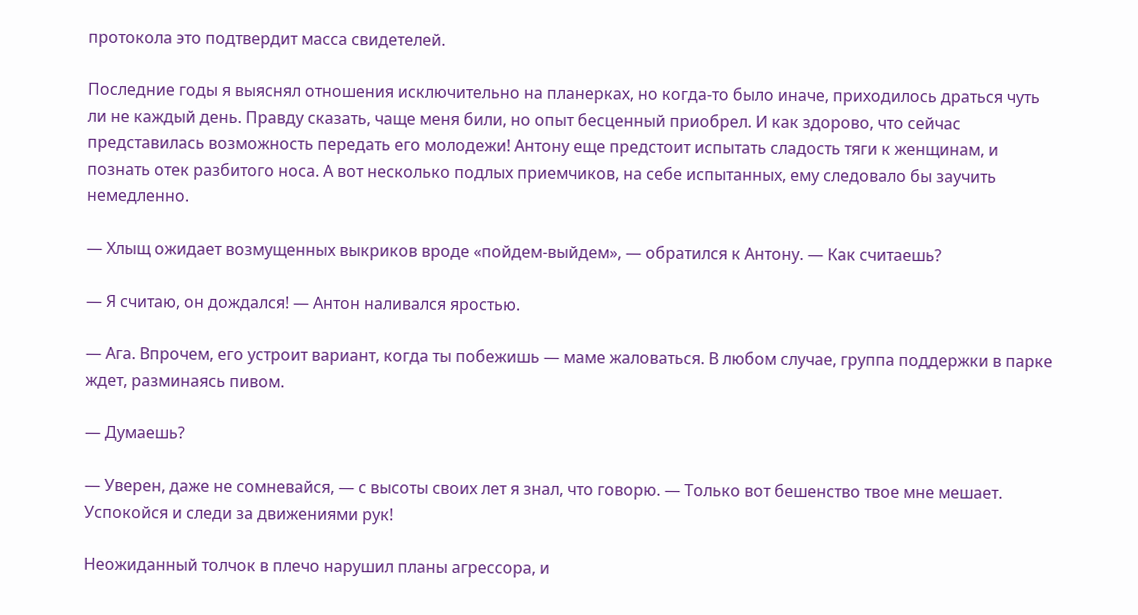протокола это подтвердит масса свидетелей.

Последние годы я выяснял отношения исключительно на планерках, но когда-то было иначе, приходилось драться чуть ли не каждый день. Правду сказать, чаще меня били, но опыт бесценный приобрел. И как здорово, что сейчас представилась возможность передать его молодежи! Антону еще предстоит испытать сладость тяги к женщинам, и познать отек разбитого носа. А вот несколько подлых приемчиков, на себе испытанных, ему следовало бы заучить немедленно.

— Хлыщ ожидает возмущенных выкриков вроде «пойдем-выйдем», — обратился к Антону. — Как считаешь?

— Я считаю, он дождался! — Антон наливался яростью.

— Ага. Впрочем, его устроит вариант, когда ты побежишь — маме жаловаться. В любом случае, группа поддержки в парке ждет, разминаясь пивом.

— Думаешь?

— Уверен, даже не сомневайся, — с высоты своих лет я знал, что говорю. — Только вот бешенство твое мне мешает. Успокойся и следи за движениями рук!

Неожиданный толчок в плечо нарушил планы агрессора, и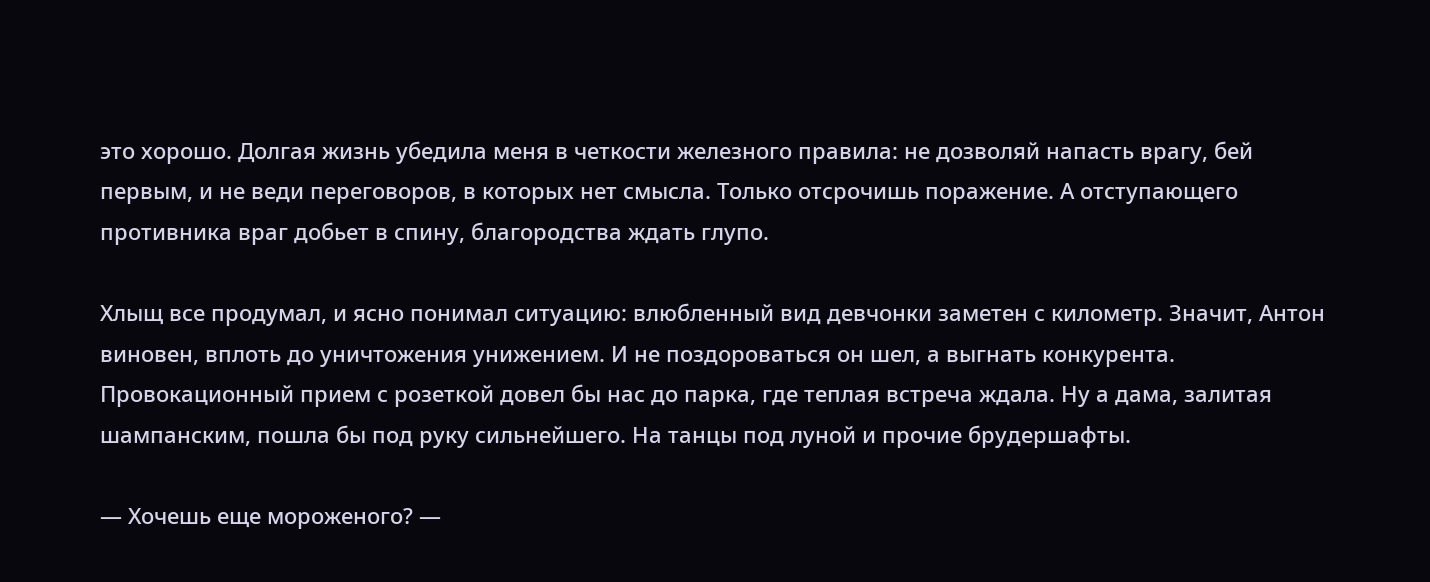это хорошо. Долгая жизнь убедила меня в четкости железного правила: не дозволяй напасть врагу, бей первым, и не веди переговоров, в которых нет смысла. Только отсрочишь поражение. А отступающего противника враг добьет в спину, благородства ждать глупо.

Хлыщ все продумал, и ясно понимал ситуацию: влюбленный вид девчонки заметен с километр. Значит, Антон виновен, вплоть до уничтожения унижением. И не поздороваться он шел, а выгнать конкурента. Провокационный прием с розеткой довел бы нас до парка, где теплая встреча ждала. Ну а дама, залитая шампанским, пошла бы под руку сильнейшего. На танцы под луной и прочие брудершафты.

— Хочешь еще мороженого? —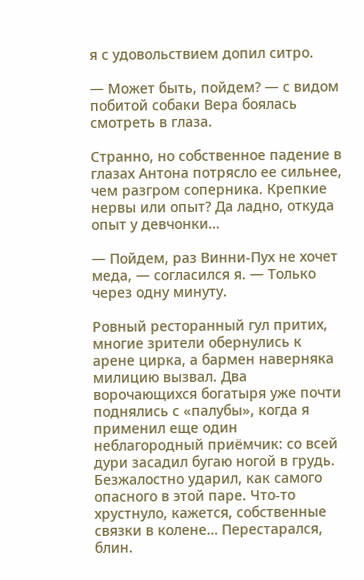я с удовольствием допил ситро.

— Может быть, пойдем? — с видом побитой собаки Вера боялась смотреть в глаза.

Странно, но собственное падение в глазах Антона потрясло ее сильнее, чем разгром соперника. Крепкие нервы или опыт? Да ладно, откуда опыт у девчонки…

— Пойдем, раз Винни-Пух не хочет меда, — согласился я. — Только через одну минуту.

Ровный ресторанный гул притих, многие зрители обернулись к арене цирка, а бармен наверняка милицию вызвал. Два ворочающихся богатыря уже почти поднялись с «палубы», когда я применил еще один неблагородный приёмчик: со всей дури засадил бугаю ногой в грудь. Безжалостно ударил, как самого опасного в этой паре. Что-то хрустнуло, кажется, собственные связки в колене… Перестарался, блин.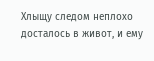Хлыщу следом неплохо досталось в живот, и ему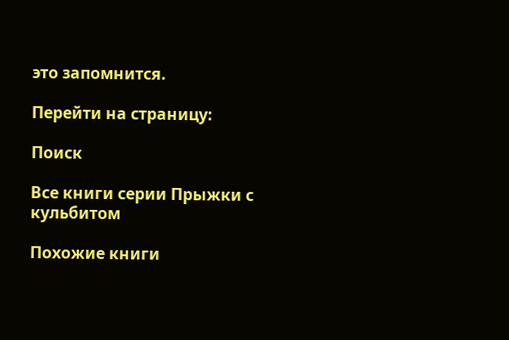это запомнится.

Перейти на страницу:

Поиск

Все книги серии Прыжки с кульбитом

Похожие книги